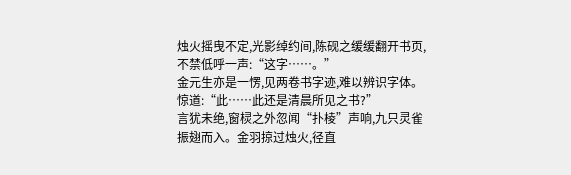烛火摇曳不定,光影绰约间,陈砚之缓缓翻开书页,不禁低呼一声:“这字……。”
金元生亦是一愣,见两卷书字迹,难以辨识字体。
惊道:“此……此还是清晨所见之书?”
言犹未绝,窗棂之外忽闻“扑棱”声响,九只灵雀振翅而入。金羽掠过烛火,径直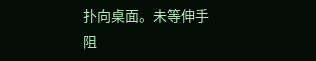扑向桌面。未等伸手阻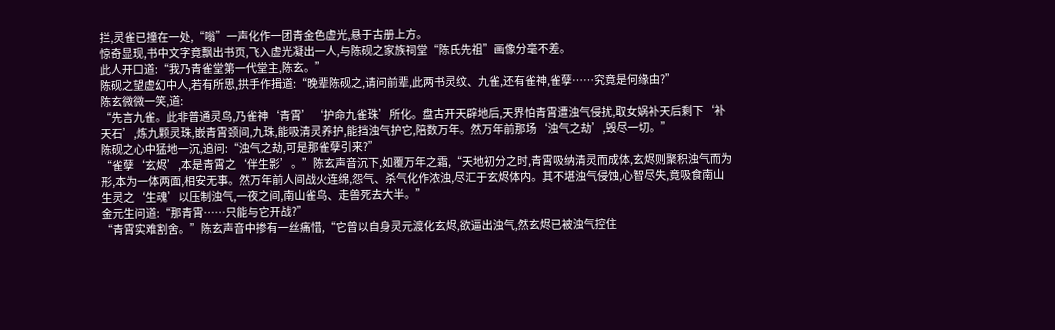拦,灵雀已撞在一处,“嗡”一声化作一团青金色虚光,悬于古册上方。
惊奇显现,书中文字竟飘出书页,飞入虚光凝出一人,与陈砚之家族祠堂“陈氏先祖”画像分毫不差。
此人开口道:“我乃青雀堂第一代堂主,陈玄。”
陈砚之望虚幻中人,若有所思,拱手作揖道:“晚辈陈砚之,请问前辈,此两书灵纹、九雀,还有雀神,雀孽……究竟是何缘由?”
陈玄微微一笑,道:
“先言九雀。此非普通灵鸟,乃雀神‘青霄’‘护命九雀珠’所化。盘古开天辟地后,天界怕青霄遭浊气侵扰,取女娲补天后剩下‘补天石’,炼九颗灵珠,嵌青霄颈间,九珠,能吸清灵养护,能挡浊气护它,陪数万年。然万年前那场‘浊气之劫’,毁尽一切。”
陈砚之心中猛地一沉,追问:“浊气之劫,可是那雀孽引来?”
“雀孽‘玄烬’,本是青霄之‘伴生影’。”陈玄声音沉下,如覆万年之霜,“天地初分之时,青霄吸纳清灵而成体,玄烬则聚积浊气而为形,本为一体两面,相安无事。然万年前人间战火连绵,怨气、杀气化作浓浊,尽汇于玄烬体内。其不堪浊气侵蚀,心智尽失,竟吸食南山生灵之‘生魂’以压制浊气,一夜之间,南山雀鸟、走兽死去大半。”
金元生问道:“那青霄……只能与它开战?”
“青霄实难割舍。”陈玄声音中掺有一丝痛惜,“它曾以自身灵元渡化玄烬,欲逼出浊气,然玄烬已被浊气控住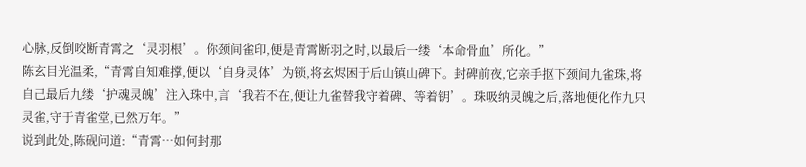心脉,反倒咬断青霄之‘灵羽根’。你颈间雀印,便是青霄断羽之时,以最后一缕‘本命骨血’所化。”
陈玄目光温柔,“青霄自知难撑,便以‘自身灵体’为锁,将玄烬困于后山镇山碑下。封碑前夜,它亲手抠下颈间九雀珠,将自己最后九缕‘护魂灵魄’注入珠中,言‘我若不在,便让九雀替我守着碑、等着钥’。珠吸纳灵魄之后,落地便化作九只灵雀,守于青雀堂,已然万年。”
说到此处,陈砚问道:“青霄…如何封那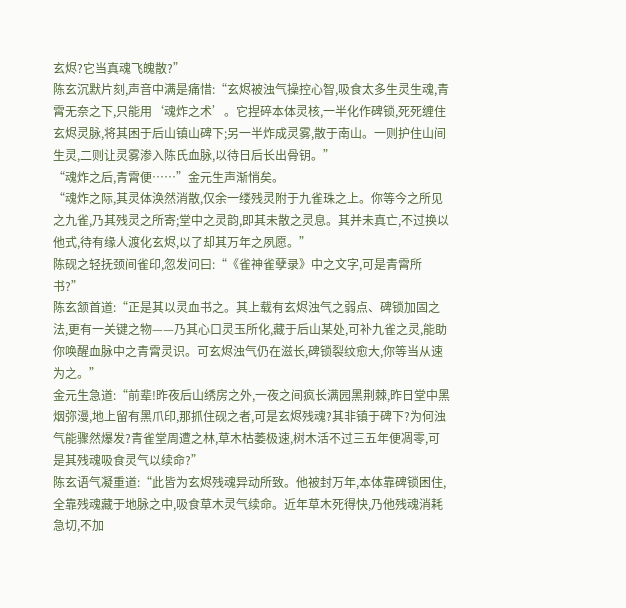玄烬?它当真魂飞魄散?”
陈玄沉默片刻,声音中满是痛惜:“玄烬被浊气操控心智,吸食太多生灵生魂,青霄无奈之下,只能用‘魂炸之术’。它捏碎本体灵核,一半化作碑锁,死死缠住玄烬灵脉,将其困于后山镇山碑下;另一半炸成灵雾,散于南山。一则护住山间生灵,二则让灵雾渗入陈氏血脉,以待日后长出骨钥。”
“魂炸之后,青霄便……”金元生声渐悄矣。
“魂炸之际,其灵体涣然消散,仅余一缕残灵附于九雀珠之上。你等今之所见之九雀,乃其残灵之所寄;堂中之灵韵,即其未散之灵息。其并未真亡,不过换以他式,待有缘人渡化玄烬,以了却其万年之夙愿。”
陈砚之轻抚颈间雀印,忽发问曰:“《雀神雀孽录》中之文字,可是青霄所书?”
陈玄颔首道:“正是其以灵血书之。其上载有玄烬浊气之弱点、碑锁加固之法,更有一关键之物——乃其心口灵玉所化,藏于后山某处,可补九雀之灵,能助你唤醒血脉中之青霄灵识。可玄烬浊气仍在滋长,碑锁裂纹愈大,你等当从速为之。”
金元生急道:“前辈!昨夜后山绣房之外,一夜之间疯长满园黑荆棘,昨日堂中黑烟弥漫,地上留有黑爪印,那抓住砚之者,可是玄烬残魂?其非镇于碑下?为何浊气能骤然爆发?青雀堂周遭之林,草木枯萎极速,树木活不过三五年便凋零,可是其残魂吸食灵气以续命?”
陈玄语气凝重道:“此皆为玄烬残魂异动所致。他被封万年,本体靠碑锁困住,全靠残魂藏于地脉之中,吸食草木灵气续命。近年草木死得快,乃他残魂消耗急切,不加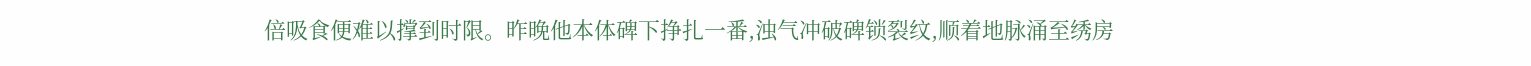倍吸食便难以撑到时限。昨晚他本体碑下挣扎一番,浊气冲破碑锁裂纹,顺着地脉涌至绣房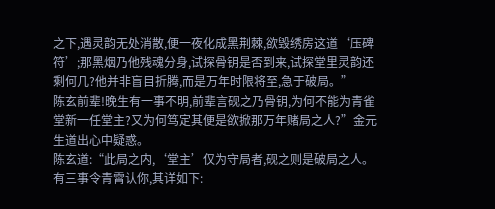之下,遇灵韵无处消散,便一夜化成黑荆棘,欲毁绣房这道‘压碑符’;那黑烟乃他残魂分身,试探骨钥是否到来,试探堂里灵韵还剩何几?他并非盲目折腾,而是万年时限将至,急于破局。”
陈玄前辈!晚生有一事不明,前辈言砚之乃骨钥,为何不能为青雀堂新一任堂主?又为何笃定其便是欲掀那万年赌局之人?”金元生道出心中疑惑。
陈玄道:“此局之内,‘堂主’仅为守局者,砚之则是破局之人。有三事令青霄认你,其详如下: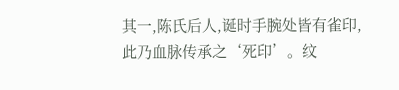其一,陈氏后人,诞时手腕处皆有雀印,此乃血脉传承之‘死印’。纹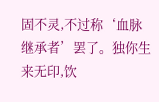固不灵,不过称‘血脉继承者’罢了。独你生来无印,饮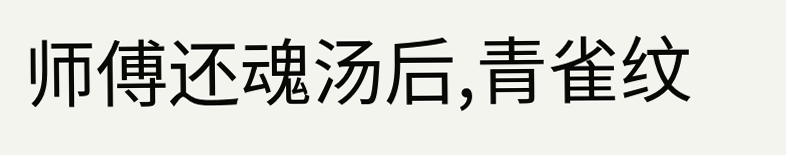师傅还魂汤后,青雀纹